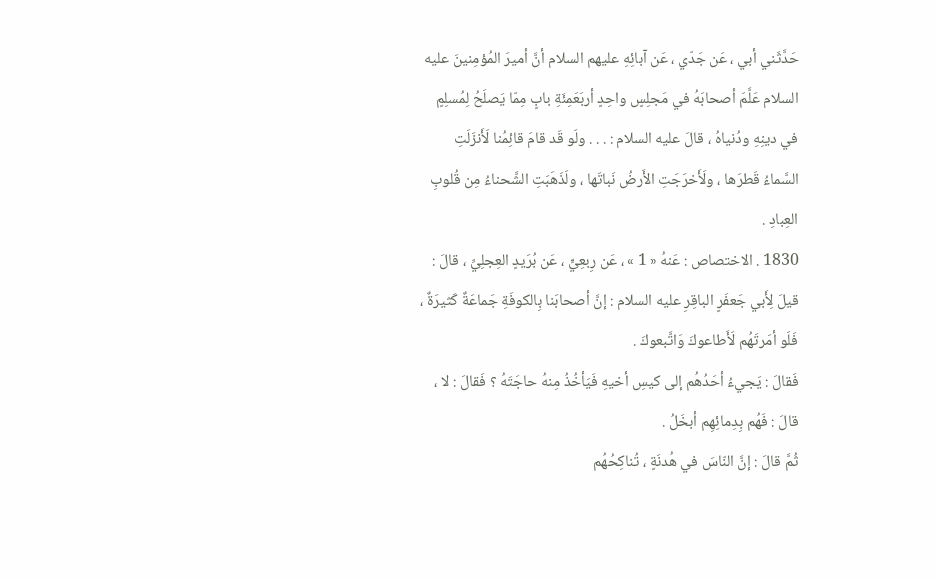حَدَّثَني أبي ، عَن جَدّي ، عَن آبائِهِ عليهم السلام أنَّ أميرَ المُؤمِنينَ عليه السلام عَلَّمَ أصحابَهُ في مَجلِسٍ واحِدٍ أربَعَمِئَةِ بابٍ مِمّا يَصلَحُ لِمُسلِمٍ في دينِهِ ودُنياهُ ، قالَ عليه السلام : . . . ولَو قَد قامَ قائِمُنا لَأَنزَلَتِ السَّماءُ قَطرَها ، ولَأَخرَجَتِ الأَرضُ نَباتَها ، ولَذَهَبَتِ الشَّحناءُ مِن قُلوبِ العِبادِ .
1830 . الاختصاص : عَنهُ « 1 » ، عَن رِبعِيٍّ ، عَن بُرَيدٍ العِجلِيِّ ، قالَ : قيلَ لِأَبي جَعفَرٍ الباقِرِ عليه السلام : إنَّ أصحابَنا بِالكوفَةِ جَماعَةٌ كَثيرَةٌ ، فَلَو أمَرتَهُم لَأَطاعوكَ وَاتَّبعوكَ .
فَقالَ : يَجيءُ أحَدُهُم إلى كيسِ أخيهِ فَيَأخُذُ مِنهُ حاجَتَهُ ؟ فَقالَ : لا ، قالَ : فَهُم بِدِمائِهِم أبخَلُ .
ثُمَّ قالَ : إنَّ النّاسَ في هُدنَةٍ ، تُناكِحُهُم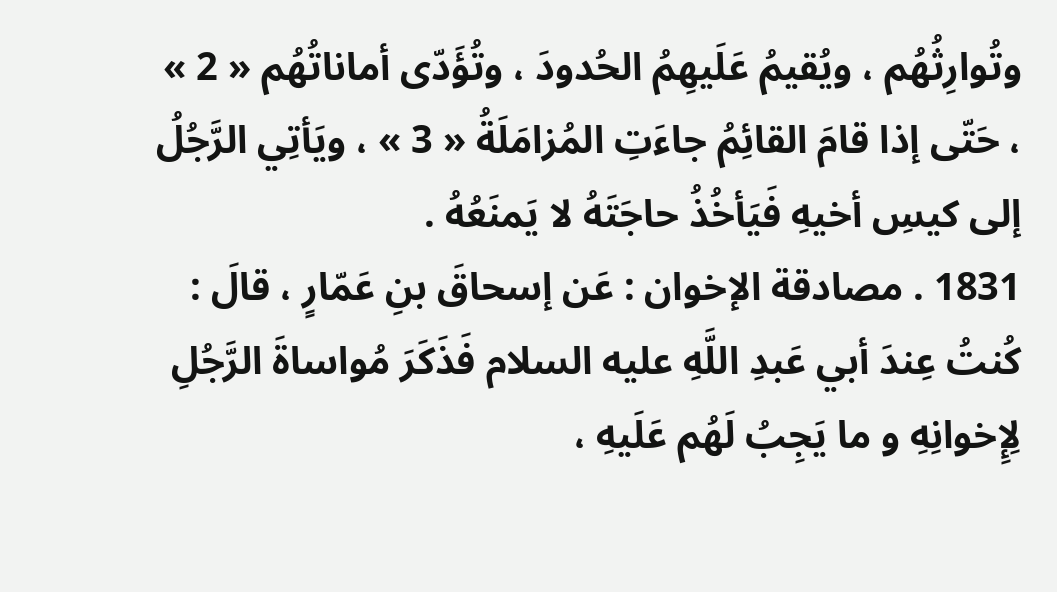وتُوارِثُهُم ، ويُقيمُ عَلَيهِمُ الحُدودَ ، وتُؤَدّى أماناتُهُم « 2 » ، حَتّى إذا قامَ القائِمُ جاءَتِ المُزامَلَةُ « 3 » ، ويَأتِي الرَّجُلُ إلى كيسِ أخيهِ فَيَأخُذُ حاجَتَهُ لا يَمنَعُهُ .
1831 . مصادقة الإخوان : عَن إسحاقَ بنِ عَمّارٍ ، قالَ : كُنتُ عِندَ أبي عَبدِ اللَّهِ عليه السلام فَذَكَرَ مُواساةَ الرَّجُلِ لِإِخوانِهِ و ما يَجِبُ لَهُم عَلَيهِ ،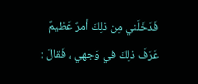فَدَخَلَني مِن ذلِكَ أمرٌ عَظيمٌ عَرَفَ ذلِكَ في وَجهي ، فَقالَ :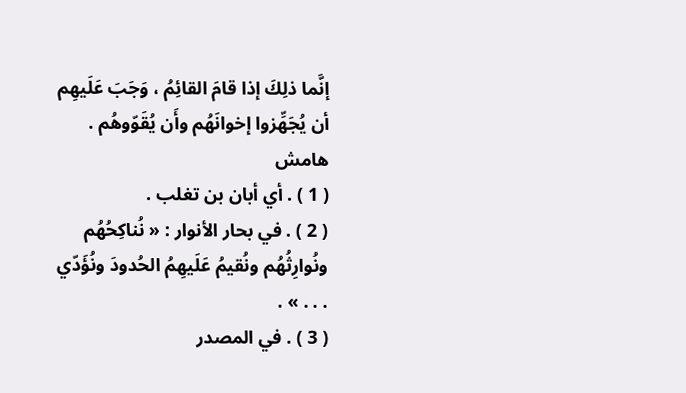إنَّما ذلِكَ إذا قامَ القائِمُ ، وَجَبَ عَلَيهِم أن يُجَهِّزوا إخوانَهُم وأَن يُقَوّوهُم .
هامش
( 1 ) . أي أبان بن تغلب .
( 2 ) . في بحار الأنوار : « نُناكِحُهُم ونُوارِثُهُم ونُقيمُ عَلَيهِمُ الحُدودَ ونُؤَدّي . . . » .
( 3 ) . في المصدر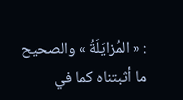: « المُزايَلَةُ » والصحيح ما أثبتناه كما في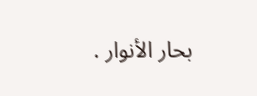بحار الأنوار .